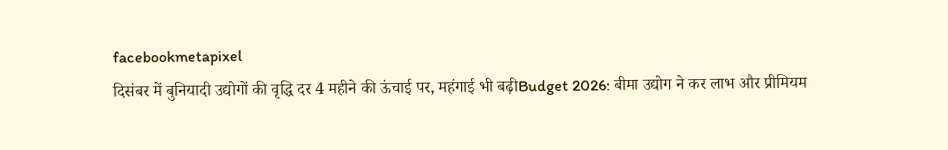facebookmetapixel
दिसंबर में बुनियादी उद्योगों की वृद्धि दर 4 महीने की ऊंचाई पर, महंगाई भी बढ़ीBudget 2026: बीमा उद्योग ने कर लाभ और प्रीमियम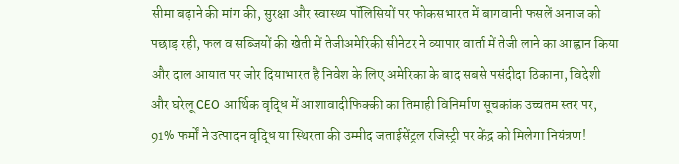सीमा बढ़ाने की मांग की, सुरक्षा और स्वास्थ्य पॉलिसियों पर फोकसभारत में बागवानी फसलें अनाज को पछाड़ रही, फल व सब्जियों की खेती में तेजीअमेरिकी सीनेटर ने व्यापार वार्ता में तेजी लाने का आह्वान किया और दाल आयात पर जोर दियाभारत है निवेश के लिए अमेरिका के बाद सबसे पसंदीदा ठिकाना, विदेशी और घरेलू CEO आर्थिक वृद्धि में आशावादीफिक्की का तिमाही विनिर्माण सूचकांक उच्चतम स्तर पर, 91% फर्मों ने उत्पादन वृद्धि या स्थिरता की उम्मीद जताईसेंट्रल रजिस्ट्री पर केंद्र को मिलेगा नियंत्रण!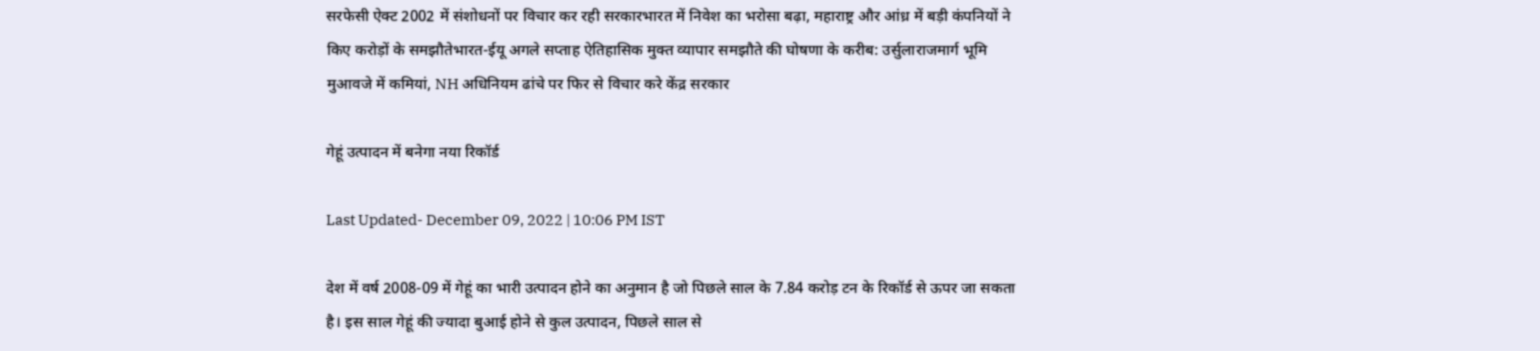सरफेसी ऐक्ट 2002 में संशोधनों पर विचार कर रही सरकारभारत में निवेश का भरोसा बढ़ा, महाराष्ट्र और आंध्र में बड़ी कंपनियों ने किए करोड़ों के समझौतेभारत-ईयू अगले सप्ताह ऐतिहासिक मुक्त व्यापार समझौते की घोषणा के करीब: उर्सुलाराजमार्ग भूमि मुआवजे में कमियां, NH अधिनियम ढांचे पर फिर से विचार करे केंद्र सरकार

गेहूं उत्पादन में बनेगा नया रिकॉर्ड

Last Updated- December 09, 2022 | 10:06 PM IST

देश में वर्ष 2008-09 में गेहूं का भारी उत्पादन होने का अनुमान है जो पिछले साल के 7.84 करोड़ टन के रिकॉर्ड से ऊपर जा सकता है। इस साल गेहूं की ज्यादा बुआई होने से कुल उत्पादन, पिछले साल से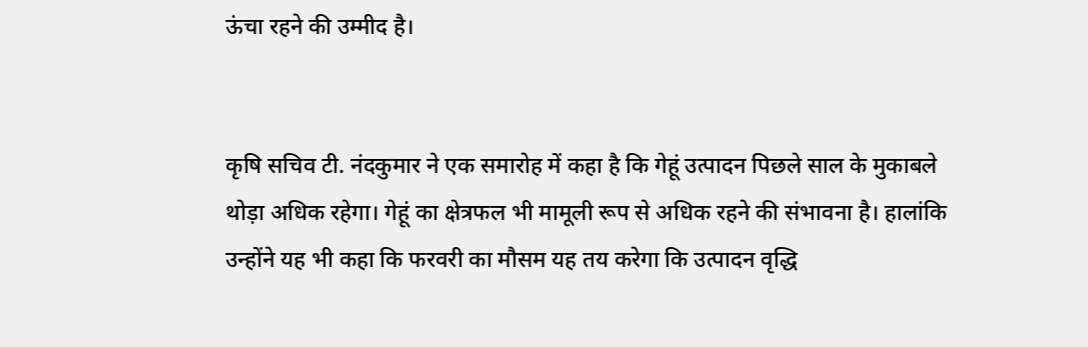ऊंचा रहने की उम्मीद है।


कृषि सचिव टी. नंदकुमार ने एक समारोह में कहा है कि गेहूं उत्पादन पिछले साल के मुकाबले थोड़ा अधिक रहेगा। गेहूं का क्षेत्रफल भी मामूली रूप से अधिक रहने की संभावना है। हालांकि उन्होंने यह भी कहा कि फरवरी का मौसम यह तय करेगा कि उत्पादन वृद्धि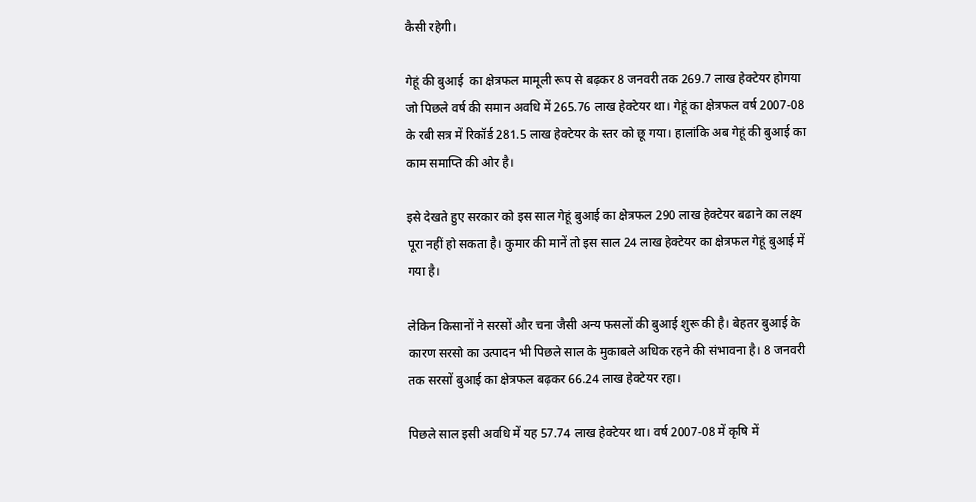कैसी रहेगी।

गेहूं की बुआई  का क्षेत्रफल मामूली रूप से बढ़कर 8 जनवरी तक 269.7 लाख हेक्टेयर होगया जो पिछले वर्ष की समान अवधि में 265.76 लाख हेक्टेयर था। गेहूं का क्षेत्रफल वर्ष 2007-08 के रबी सत्र में रिकॉर्ड 281.5 लाख हेक्टेयर के स्तर को छू गया। हालांकि अब गेहूं की बुआई का काम समाप्ति की ओर है।

इसे देखते हुए सरकार को इस साल गेहूं बुआई का क्षेत्रफल 290 लाख हेक्टेयर बढाने का लक्ष्य पूरा नहीं हो सकता है। कुमार की मानें तो इस साल 24 लाख हेक्टेयर का क्षेत्रफल गेहूं बुआई में गया है।

लेकिन किसानों ने सरसों और चना जैसी अन्य फसलों की बुआई शुरू की है। बेहतर बुआई के कारण सरसो का उत्पादन भी पिछले साल के मुकाबले अधिक रहने की संभावना है। 8 जनवरी तक सरसों बुआई का क्षेत्रफल बढ़कर 66.24 लाख हेक्टेयर रहा।

पिछले साल इसी अवधि में यह 57.74 लाख हेक्टेयर था। वर्ष 2007-08 में कृषि में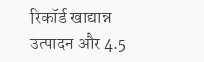रिकॉर्ड खाद्यान्न उत्पादन और 4.5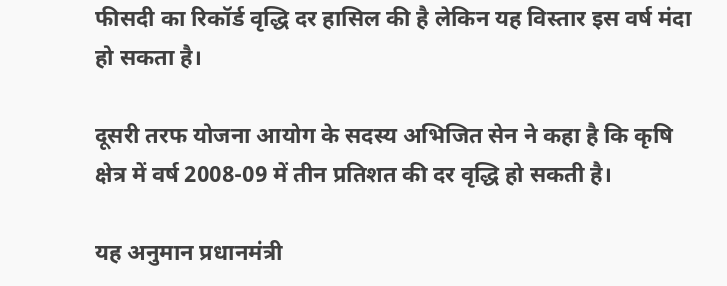फीसदी का रिकॉर्ड वृद्धि दर हासिल की है लेकिन यह विस्तार इस वर्ष मंदा हो सकता है।

दूसरी तरफ योजना आयोग के सदस्य अभिजित सेन ने कहा है कि कृषि क्षेत्र में वर्ष 2008-09 में तीन प्रतिशत की दर वृद्धि हो सकती है।

यह अनुमान प्रधानमंत्री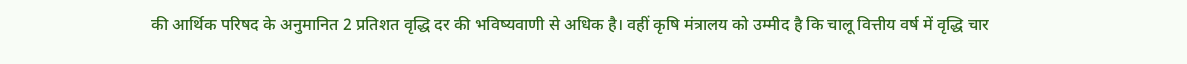की आर्थिक परिषद के अनुमानित 2 प्रतिशत वृद्धि दर की भविष्यवाणी से अधिक है। वहीं कृषि मंत्रालय को उम्मीद है कि चालू वित्तीय वर्ष में वृद्धि चार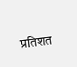प्रतिशत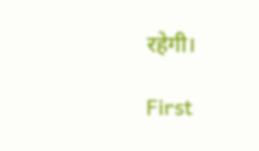रहेगी।

First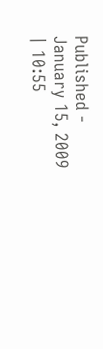Published - January 15, 2009 | 10:55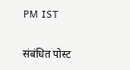PM IST

संबंधित पोस्ट